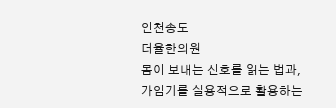인천송도
더율한의원
몸이 보내는 신호를 읽는 법과, 가임기를 실용적으로 활용하는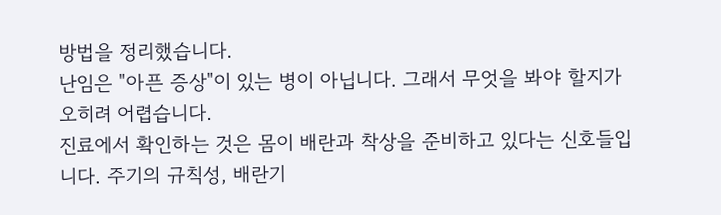방법을 정리했습니다.
난임은 "아픈 증상"이 있는 병이 아닙니다. 그래서 무엇을 봐야 할지가 오히려 어렵습니다.
진료에서 확인하는 것은 몸이 배란과 착상을 준비하고 있다는 신호들입니다. 주기의 규칙성, 배란기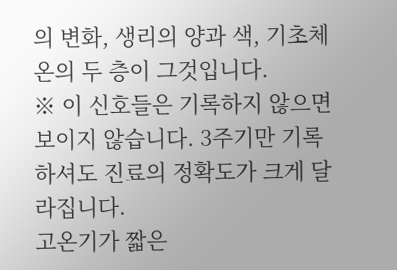의 변화, 생리의 양과 색, 기초체온의 두 층이 그것입니다.
※ 이 신호들은 기록하지 않으면 보이지 않습니다. 3주기만 기록하셔도 진료의 정확도가 크게 달라집니다.
고온기가 짧은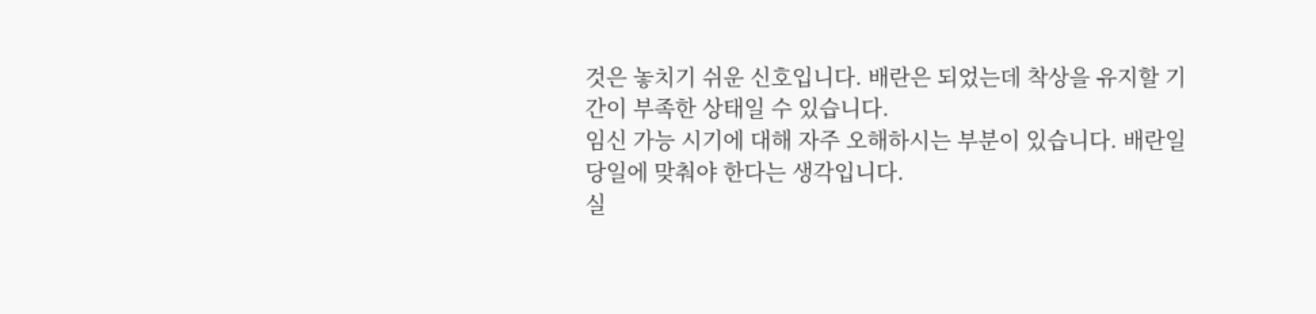것은 놓치기 쉬운 신호입니다. 배란은 되었는데 착상을 유지할 기간이 부족한 상태일 수 있습니다.
임신 가능 시기에 대해 자주 오해하시는 부분이 있습니다. 배란일 당일에 맞춰야 한다는 생각입니다.
실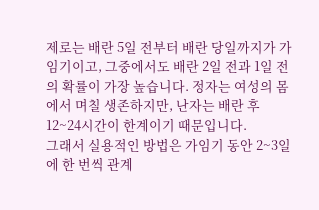제로는 배란 5일 전부터 배란 당일까지가 가임기이고, 그중에서도 배란 2일 전과 1일 전의 확률이 가장 높습니다. 정자는 여성의 몸에서 며칠 생존하지만, 난자는 배란 후 12~24시간이 한계이기 때문입니다.
그래서 실용적인 방법은 가임기 동안 2~3일에 한 번씩 관계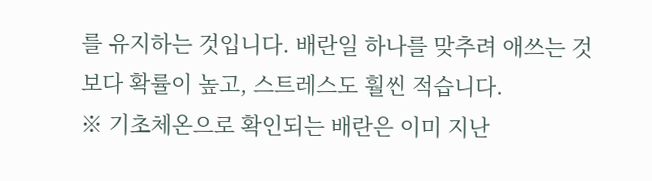를 유지하는 것입니다. 배란일 하나를 맞추려 애쓰는 것보다 확률이 높고, 스트레스도 훨씬 적습니다.
※ 기초체온으로 확인되는 배란은 이미 지난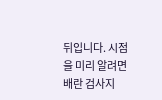뒤입니다. 시점을 미리 알려면 배란 검사지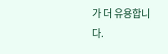가 더 유용합니다.